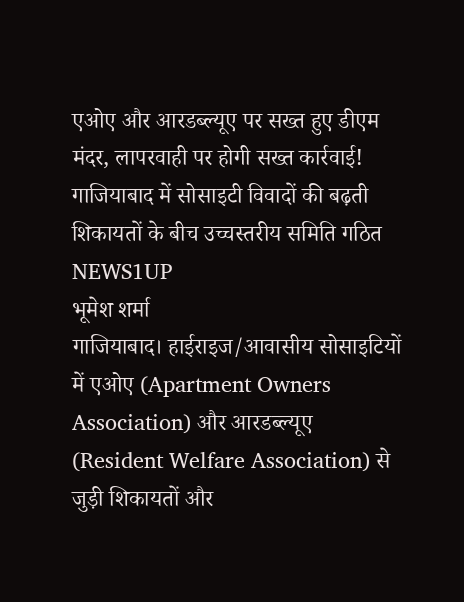एओए और आरडब्ल्यूए पर सख्त हुए डीएम मंदर, लापरवाही पर होगी सख्त कार्रवाई!
गाजियाबाद में सोसाइटी विवादों की बढ़ती शिकायतों के बीच उच्चस्तरीय समिति गठित
NEWS1UP
भूमेश शर्मा
गाजियाबाद। हाईराइज/आवासीय सोसाइटियों में एओए (Apartment Owners Association) और आरडब्ल्यूए (Resident Welfare Association) से जुड़ी शिकायतों और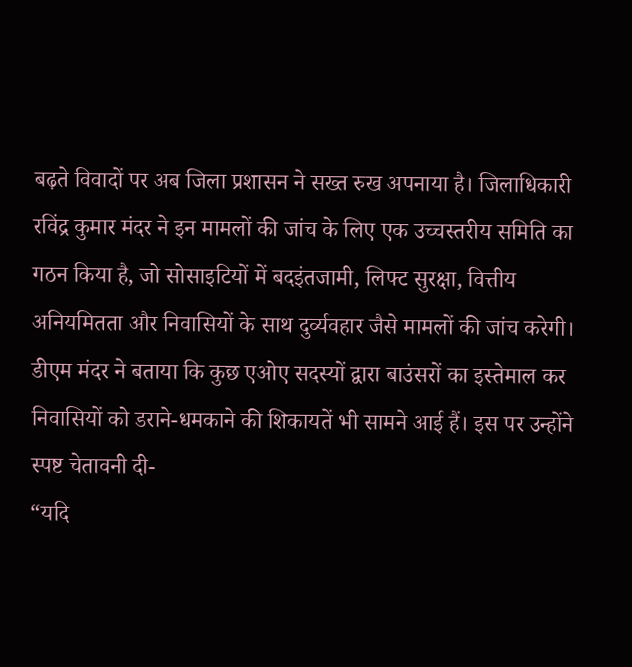बढ़ते विवादों पर अब जिला प्रशासन ने सख्त रुख अपनाया है। जिलाधिकारी रविंद्र कुमार मंदर ने इन मामलों की जांच के लिए एक उच्चस्तरीय समिति का गठन किया है, जो सोसाइटियों में बदइंतजामी, लिफ्ट सुरक्षा, वित्तीय अनियमितता और निवासियों के साथ दुर्व्यवहार जैसे मामलों की जांच करेगी।
डीएम मंदर ने बताया कि कुछ एओए सदस्यों द्वारा बाउंसरों का इस्तेमाल कर निवासियों को डराने-धमकाने की शिकायतें भी सामने आई हैं। इस पर उन्होंने स्पष्ट चेतावनी दी-
“यदि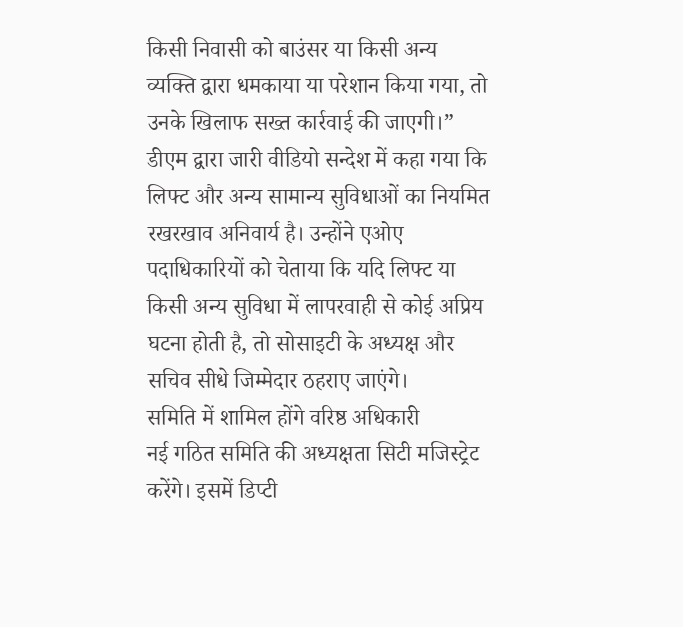किसी निवासी को बाउंसर या किसी अन्य व्यक्ति द्वारा धमकाया या परेशान किया गया, तो उनके खिलाफ सख्त कार्रवाई की जाएगी।”
डीएम द्वारा जारी वीडियो सन्देश में कहा गया कि लिफ्ट और अन्य सामान्य सुविधाओं का नियमित रखरखाव अनिवार्य है। उन्होंने एओए पदाधिकारियों को चेताया कि यदि लिफ्ट या किसी अन्य सुविधा में लापरवाही से कोई अप्रिय घटना होती है, तो सोसाइटी के अध्यक्ष और सचिव सीधे जिम्मेदार ठहराए जाएंगे।
समिति में शामिल होंगे वरिष्ठ अधिकारी
नई गठित समिति की अध्यक्षता सिटी मजिस्ट्रेट करेंगे। इसमें डिप्टी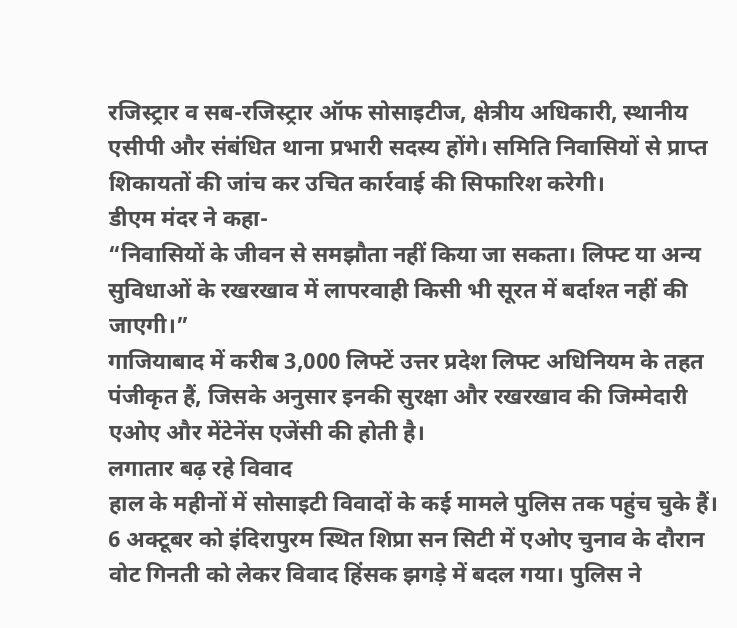रजिस्ट्रार व सब-रजिस्ट्रार ऑफ सोसाइटीज, क्षेत्रीय अधिकारी, स्थानीय एसीपी और संबंधित थाना प्रभारी सदस्य होंगे। समिति निवासियों से प्राप्त शिकायतों की जांच कर उचित कार्रवाई की सिफारिश करेगी।
डीएम मंदर ने कहा-
“निवासियों के जीवन से समझौता नहीं किया जा सकता। लिफ्ट या अन्य सुविधाओं के रखरखाव में लापरवाही किसी भी सूरत में बर्दाश्त नहीं की जाएगी।”
गाजियाबाद में करीब 3,000 लिफ्टें उत्तर प्रदेश लिफ्ट अधिनियम के तहत पंजीकृत हैं, जिसके अनुसार इनकी सुरक्षा और रखरखाव की जिम्मेदारी एओए और मेंटेनेंस एजेंसी की होती है।
लगातार बढ़ रहे विवाद
हाल के महीनों में सोसाइटी विवादों के कई मामले पुलिस तक पहुंच चुके हैं। 6 अक्टूबर को इंदिरापुरम स्थित शिप्रा सन सिटी में एओए चुनाव के दौरान वोट गिनती को लेकर विवाद हिंसक झगड़े में बदल गया। पुलिस ने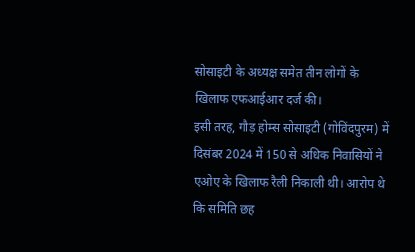सोसाइटी के अध्यक्ष समेत तीन लोगों के खिलाफ एफआईआर दर्ज की।
इसी तरह, गौड़ होम्स सोसाइटी (गोविंदपुरम) में दिसंबर 2024 में 150 से अधिक निवासियों ने एओए के खिलाफ रैली निकाली थी। आरोप थे कि समिति छह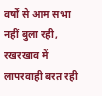वर्षों से आम सभा नहीं बुला रही, रखरखाव में लापरवाही बरत रही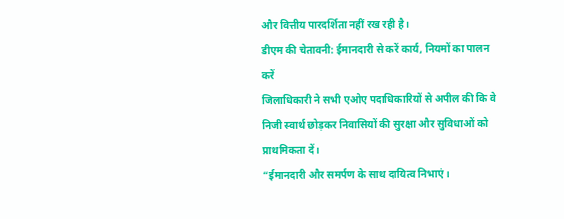और वित्तीय पारदर्शिता नहीं रख रही है।
डीएम की चेतावनी: ईमानदारी से करें कार्य, नियमों का पालन करें
जिलाधिकारी ने सभी एओए पदाधिकारियों से अपील की कि वे निजी स्वार्थ छोड़कर निवासियों की सुरक्षा और सुविधाओं को प्राथमिकता दें।
“ईमानदारी और समर्पण के साथ दायित्व निभाएं।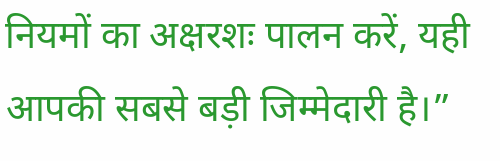नियमों का अक्षरशः पालन करें, यही आपकी सबसे बड़ी जिम्मेदारी है।”